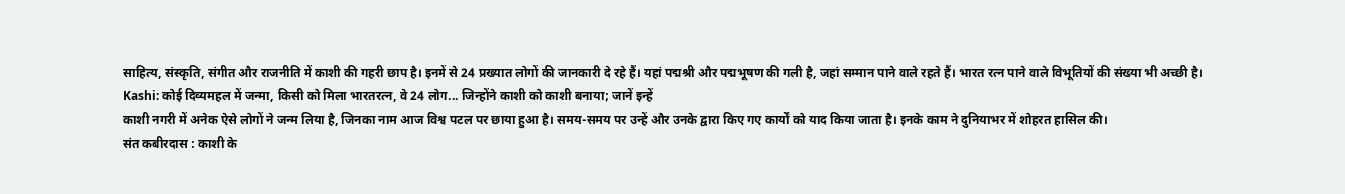साहित्य, संस्कृति, संगीत और राजनीति में काशी की गहरी छाप है। इनमें से 24 प्रख्यात लोगों की जानकारी दे रहे हैं। यहां पद्मश्री और पद्मभूषण की गली है, जहां सम्मान पाने वाले रहते हैं। भारत रत्न पाने वाले विभूतियों की संख्या भी अच्छी है।
Kashi: कोई दिव्यमहल में जन्मा, किसी को मिला भारतरत्न, वे 24 लोग... जिन्होंने काशी को काशी बनाया; जानें इन्हें
काशी नगरी में अनेक ऐसे लोगों ने जन्म लिया है, जिनका नाम आज विश्व पटल पर छाया हुआ है। समय-समय पर उन्हें और उनके द्वारा किए गए कार्यों को याद किया जाता है। इनके काम ने दुनियाभर में शोहरत हासिल की।
संत कबीरदास : काशी के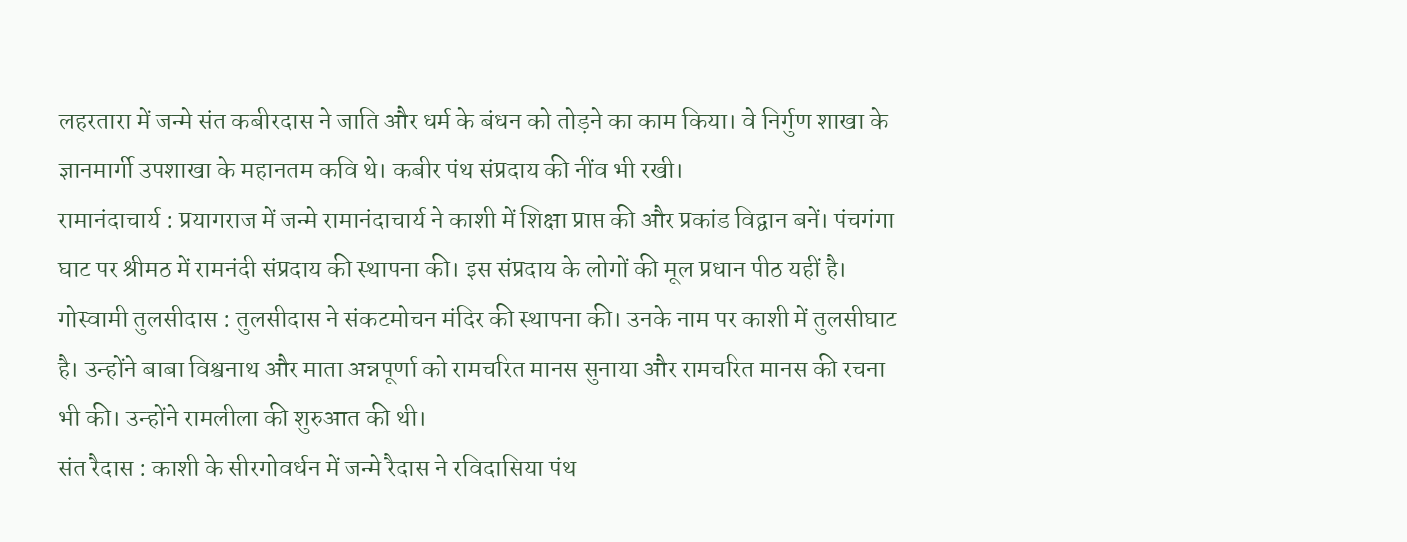लहरतारा में जन्मे संत कबीरदास ने जाति और धर्म के बंधन को तोड़ने का काम किया। वे निर्गुण शाखा के ज्ञानमार्गी उपशाखा के महानतम कवि थे। कबीर पंथ संप्रदाय की नींव भी रखी।
रामानंदाचार्य : प्रयागराज में जन्मे रामानंदाचार्य ने काशी में शिक्षा प्राप्त की और प्रकांड विद्वान बनें। पंचगंगा घाट पर श्रीमठ में रामनंदी संप्रदाय की स्थापना की। इस संप्रदाय के लोगों की मूल प्रधान पीठ यहीं है।
गोस्वामी तुलसीदास : तुलसीदास ने संकटमोचन मंदिर की स्थापना की। उनके नाम पर काशी में तुलसीघाट है। उन्होंने बाबा विश्वनाथ और माता अन्नपूर्णा को रामचरित मानस सुनाया और रामचरित मानस की रचना भी की। उन्होंने रामलीला की शुरुआत की थी।
संत रैदास : काशी के सीरगोवर्धन में जन्मे रैदास ने रविदासिया पंथ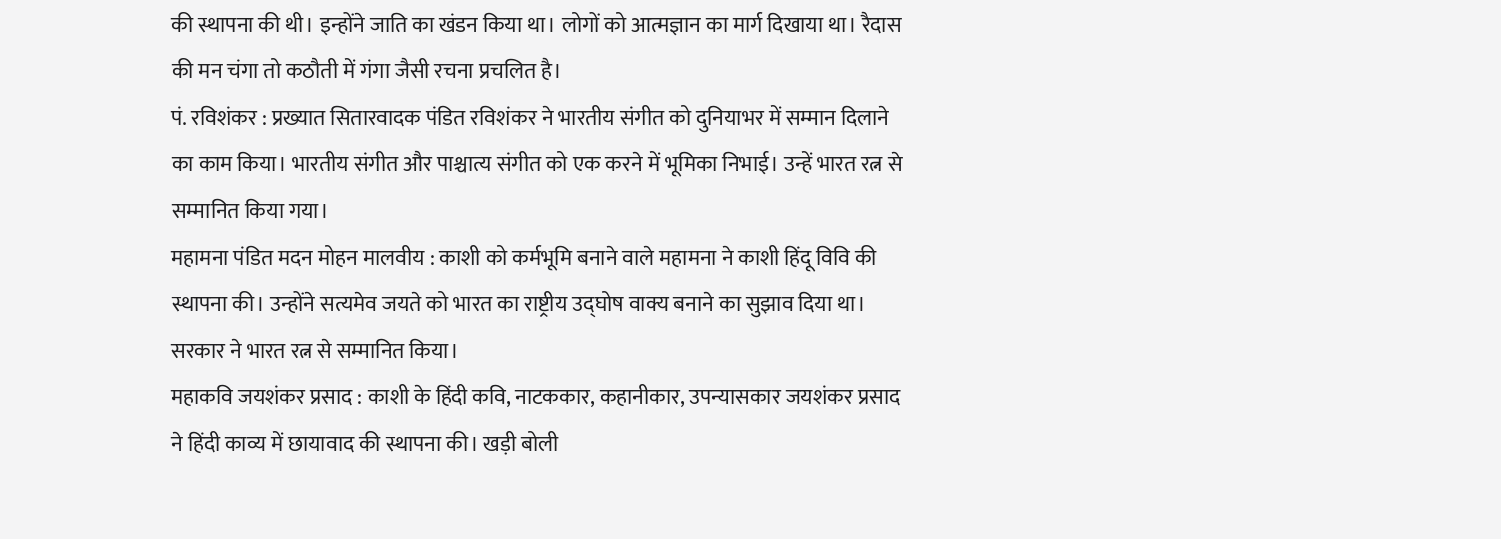की स्थापना की थी। इन्होंने जाति का खंडन किया था। लोगों को आत्मज्ञान का मार्ग दिखाया था। रैदास की मन चंगा तो कठौती में गंगा जैसी रचना प्रचलित है।
पं. रविशंकर : प्रख्यात सितारवादक पंडित रविशंकर ने भारतीय संगीत को दुनियाभर में सम्मान दिलाने का काम किया। भारतीय संगीत और पाश्चात्य संगीत को एक करने में भूमिका निभाई। उन्हें भारत रत्न से सम्मानित किया गया।
महामना पंडित मदन मोहन मालवीय : काशी को कर्मभूमि बनाने वाले महामना ने काशी हिंदू विवि की स्थापना की। उन्होंने सत्यमेव जयते को भारत का राष्ट्रीय उद्घोष वाक्य बनाने का सुझाव दिया था। सरकार ने भारत रत्न से सम्मानित किया।
महाकवि जयशंकर प्रसाद : काशी के हिंदी कवि, नाटककार, कहानीकार, उपन्यासकार जयशंकर प्रसाद ने हिंदी काव्य में छायावाद की स्थापना की। खड़ी बोली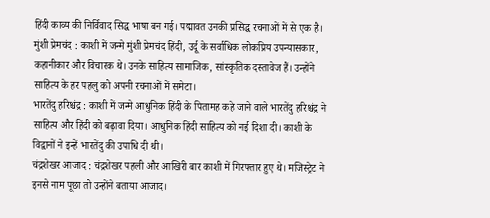हिंदी काव्य की निर्विवाद सिद्ध भाषा बन गई। पद्मावत उनकी प्रसिद्ध रचनाओं में से एक है।
मुंशी प्रेमचंद : काशी में जन्मे मुंशी प्रेमचंद हिंदी, उर्दू के सर्वाधिक लोकप्रिय उपन्यासकार, कहानीकार और विचारक थे। उनके साहित्य सामाजिक, सांस्कृतिक दस्तावेज हैं। उन्होंने साहित्य के हर पहलु को अपनी रचनाओं में समेटा।
भारतेंदु हरिश्चंद्र : काशी में जन्मे आधुनिक हिंदी के पितामह कहे जाने वाले भारतेंदु हरिश्चंद्र ने साहित्य और हिंदी को बढ़ावा दिया। आधुनिक हिंदी साहित्य को नई दिशा दी। काशी के विद्वानों ने इन्हें भारतेंदु की उपाधि दी थी।
चंद्रशेखर आजाद : चंद्रशेखर पहली और आखिरी बार काशी में गिरफ्तार हुए थे। मजिस्ट्रेट ने इनसे नाम पूछा तो उन्होंने बताया आजाद।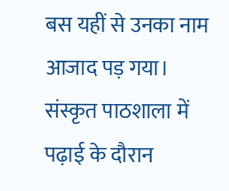बस यहीं से उनका नाम आजाद पड़ गया। संस्कृत पाठशाला में पढ़ाई के दौरान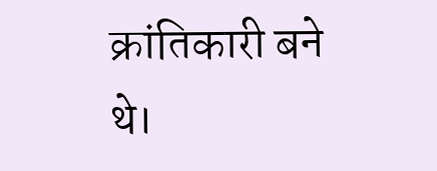क्रांतिकारी बने थे।